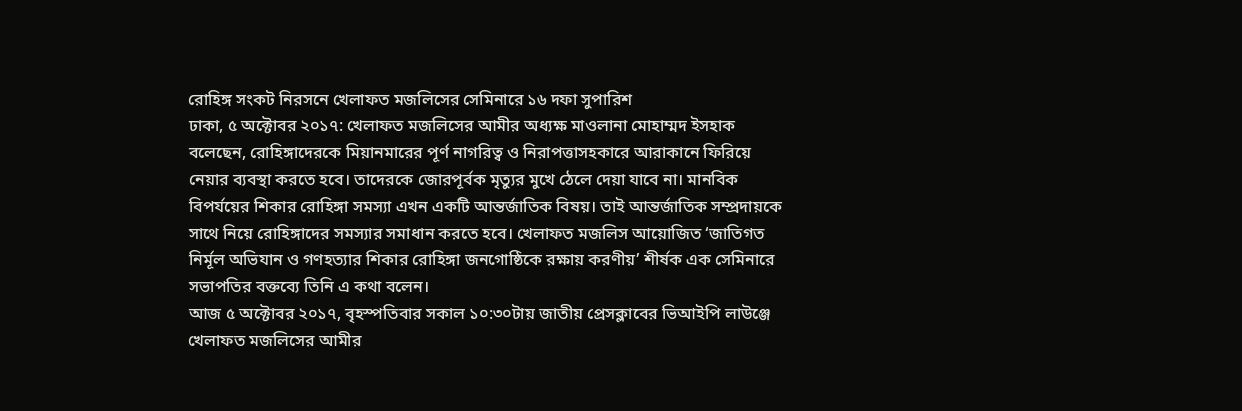রোহিঙ্গ সংকট নিরসনে খেলাফত মজলিসের সেমিনারে ১৬ দফা সুপারিশ
ঢাকা, ৫ অক্টোবর ২০১৭: খেলাফত মজলিসের আমীর অধ্যক্ষ মাওলানা মোহাম্মদ ইসহাক বলেছেন, রোহিঙ্গাদেরকে মিয়ানমারের পূর্ণ নাগরিত্ব ও নিরাপত্তাসহকারে আরাকানে ফিরিয়ে নেয়ার ব্যবস্থা করতে হবে। তাদেরকে জোরপূর্বক মৃত্যুর মুখে ঠেলে দেয়া যাবে না। মানবিক বিপর্যয়ের শিকার রোহিঙ্গা সমস্যা এখন একটি আন্তর্জাতিক বিষয়। তাই আন্তর্জাতিক সম্প্রদায়কে সাথে নিয়ে রোহিঙ্গাদের সমস্যার সমাধান করতে হবে। খেলাফত মজলিস আয়োজিত ‘জাতিগত নির্মূল অভিযান ও গণহত্যার শিকার রোহিঙ্গা জনগোষ্ঠিকে রক্ষায় করণীয়’ শীর্ষক এক সেমিনারে সভাপতির বক্তব্যে তিনি এ কথা বলেন।
আজ ৫ অক্টোবর ২০১৭, বৃহস্পতিবার সকাল ১০:৩০টায় জাতীয় প্রেসক্লাবের ভিআইপি লাউঞ্জে খেলাফত মজলিসের আমীর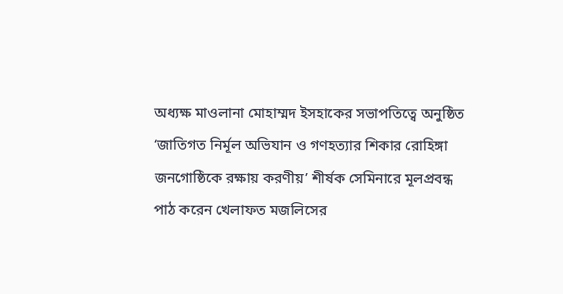অধ্যক্ষ মাওলানা মোহাম্মদ ইসহাকের সভাপতিত্বে অনুষ্ঠিত ‘জাতিগত নির্মূল অভিযান ও গণহত্যার শিকার রোহিঙ্গা জনগোষ্ঠিকে রক্ষায় করণীয়’ শীর্ষক সেমিনারে মূলপ্রবন্ধ পাঠ করেন খেলাফত মজলিসের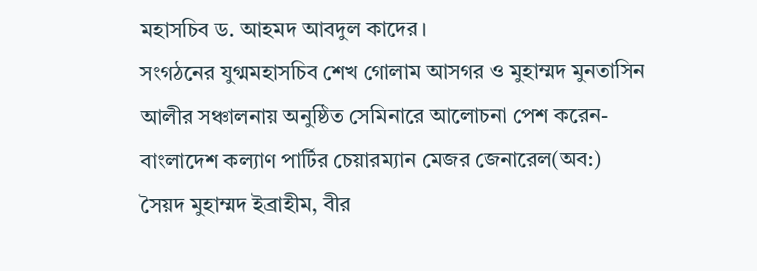মহাসচিব ড. আহমদ আবদুল কাদের।
সংগঠনের যুগ্মমহাসচিব শেখ গোলাম আসগর ও মুহাম্মদ মুনতাসিন আলীর সঞ্চালনায় অনুষ্ঠিত সেমিনারে আলোচনা পেশ করেন- বাংলাদেশ কল্যাণ পার্টির চেয়ারম্যান মেজর জেনারেল(অব:) সৈয়দ মুহাম্মদ ইব্রাহীম, বীর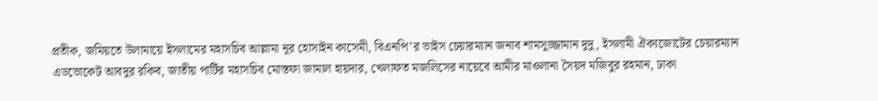প্রতীক, জমিয়তে উলামায়ে ইসলামের মহাসচিব আল্লামা নূর হোসাইন কাসেমী, বিএনপি’র ভাইস চেয়ারম্যান জনাব শামসুজ্জামান দুদু, ইসলামী ঐক্যজোটের চেয়ারম্যান এডভোকেট আবদুর রকিব, জাতীয় পার্টির মহাসচিব মোস্তফা জামাল হায়দার, খেলাফত মজলিসের নায়েবে আমীর মাওলানা সৈয়দ মজিবুর রহমান, ঢাকা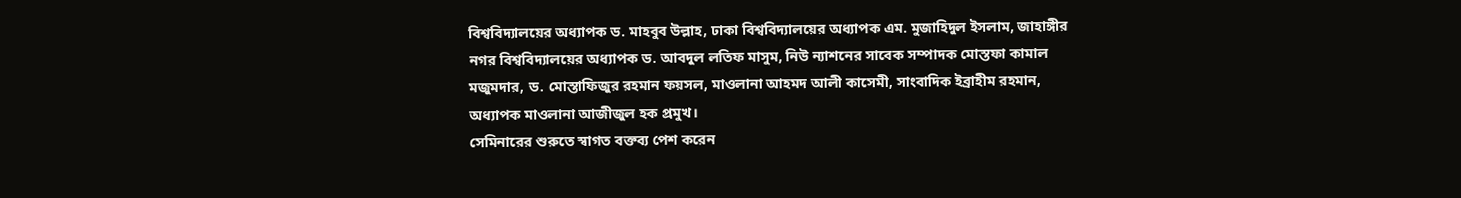বিশ্ববিদ্যালয়ের অধ্যাপক ড. মাহবুব উল্লাহ, ঢাকা বিশ্ববিদ্যালয়ের অধ্যাপক এম. মুজাহিদুল ইসলাম, জাহাঙ্গীর নগর বিশ্ববিদ্যালয়ের অধ্যাপক ড. আবদুল লতিফ মাসুম, নিউ ন্যাশনের সাবেক সম্পাদক মোস্তফা কামাল মজুমদার, ড. মোস্তাফিজুর রহমান ফয়সল, মাওলানা আহমদ আলী কাসেমী, সাংবাদিক ইব্রাহীম রহমান, অধ্যাপক মাওলানা আজীজুল হক প্রমুখ।
সেমিনারের শুরুতে স্বাগত বক্তব্য পেশ করেন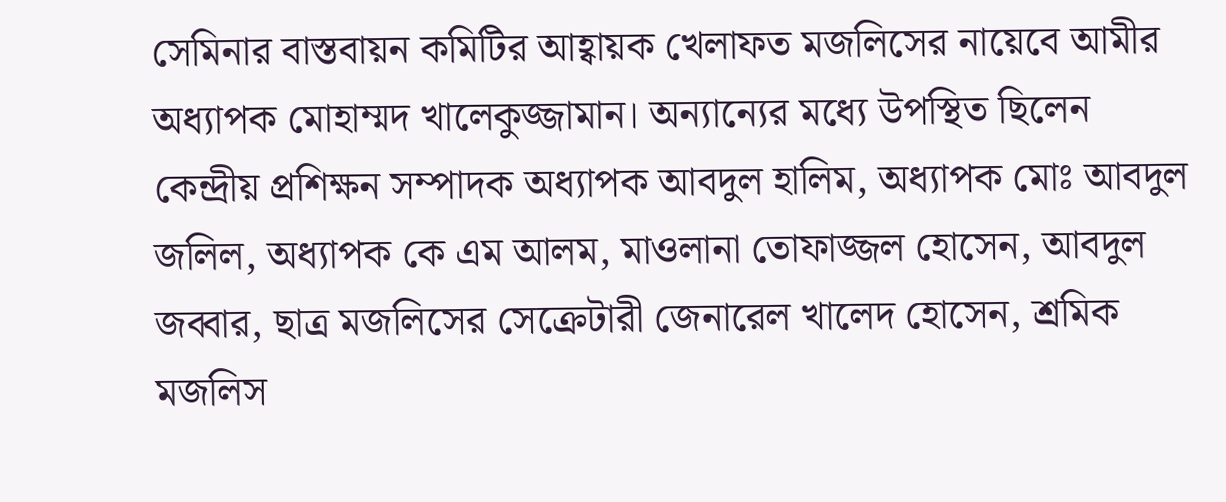সেমিনার বাস্তবায়ন কমিটির আহ্বায়ক খেলাফত মজলিসের নায়েবে আমীর অধ্যাপক মোহাম্মদ খালেকুজ্জামান। অন্যান্যের মধ্যে উপস্থিত ছিলেন কেন্দ্রীয় প্রশিক্ষন সম্পাদক অধ্যাপক আবদুল হালিম, অধ্যাপক মোঃ আবদুল জলিল, অধ্যাপক কে এম আলম, মাওলানা তোফাজ্জল হোসেন, আবদুল জব্বার, ছাত্র মজলিসের সেক্রেটারী জেনারেল খালেদ হোসেন, শ্রমিক মজলিস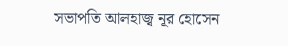সভাপতি আলহাজ্ব নূর হোসেন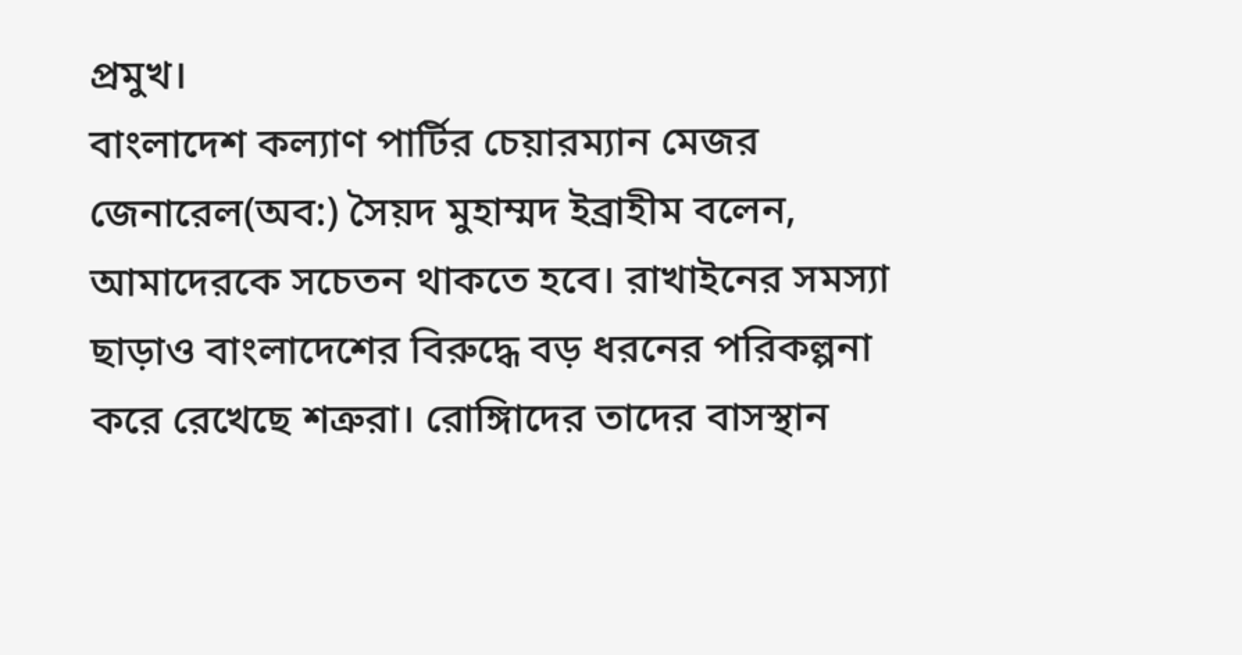প্রমুখ।
বাংলাদেশ কল্যাণ পার্টির চেয়ারম্যান মেজর জেনারেল(অব:) সৈয়দ মুহাম্মদ ইব্রাহীম বলেন, আমাদেরকে সচেতন থাকতে হবে। রাখাইনের সমস্যা ছাড়াও বাংলাদেশের বিরুদ্ধে বড় ধরনের পরিকল্পনা করে রেখেছে শত্রুরা। রোঙ্গিাদের তাদের বাসস্থান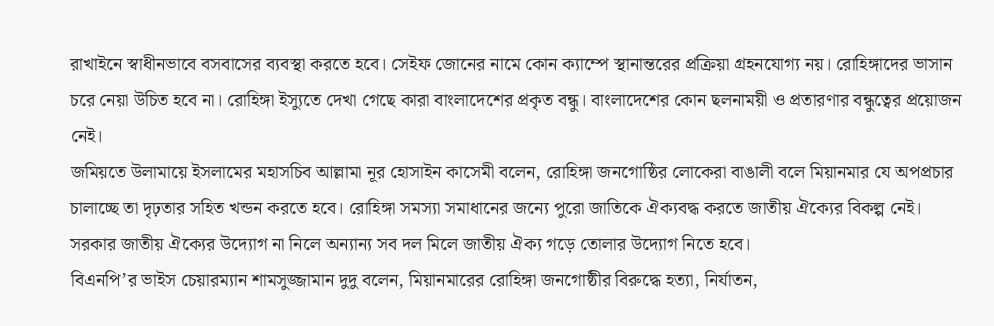রাখাইনে স্বাধীনভাবে বসবাসের ব্যবস্থা করতে হবে। সেইফ জোনের নামে কোন ক্যাম্পে স্থানান্তরের প্রক্রিয়া গ্রহনযোগ্য নয়। রোহিঙ্গাদের ভাসান চরে নেয়া উচিত হবে না। রোহিঙ্গা ইস্যুতে দেখা গেছে কারা বাংলাদেশের প্রকৃত বন্ধু। বাংলাদেশের কোন ছলনাময়ী ও প্রতারণার বন্ধুত্বের প্রয়োজন নেই।
জমিয়তে উলামায়ে ইসলামের মহাসচিব আল্লামা নূর হোসাইন কাসেমী বলেন, রোহিঙ্গা জনগোষ্ঠির লোকেরা বাঙালী বলে মিয়ানমার যে অপপ্রচার চালাচ্ছে তা দৃঢ়তার সহিত খন্ডন করতে হবে। রোহিঙ্গা সমস্যা সমাধানের জন্যে পুরো জাতিকে ঐক্যবদ্ধ করতে জাতীয় ঐক্যের বিকল্প নেই। সরকার জাতীয় ঐক্যের উদ্যোগ না নিলে অন্যান্য সব দল মিলে জাতীয় ঐক্য গড়ে তোলার উদ্যোগ নিতে হবে।
বিএনপি’র ভাইস চেয়ারম্যান শামসুজ্জামান দুদু বলেন, মিয়ানমারের রোহিঙ্গা জনগোষ্ঠীর বিরুদ্ধে হত্যা, নির্যাতন,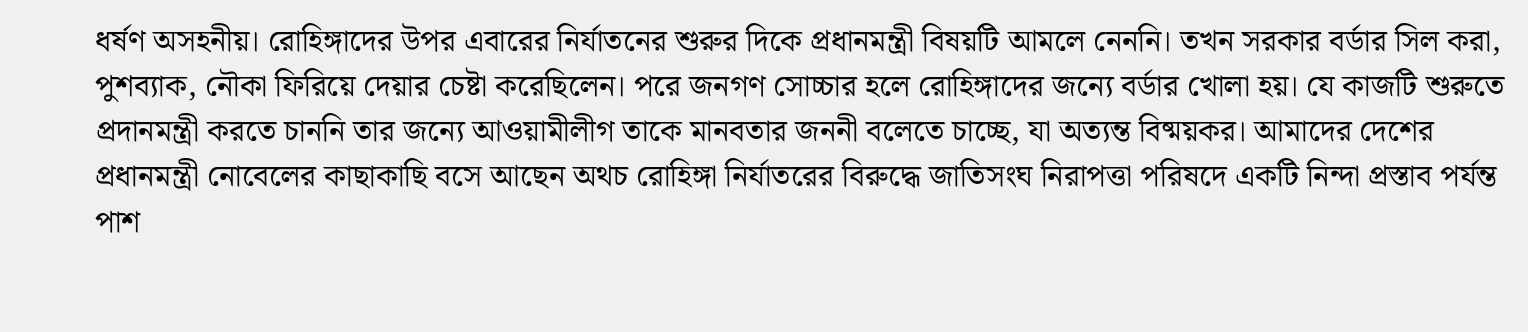ধর্ষণ অসহনীয়। রোহিঙ্গাদের উপর এবারের নির্যাতনের শুরুর দিকে প্রধানমন্ত্রী বিষয়টি আমলে নেননি। তখন সরকার বর্ডার সিল করা, পুশব্যাক, নৌকা ফিরিয়ে দেয়ার চেষ্টা করেছিলেন। পরে জনগণ সোচ্চার হলে রোহিঙ্গাদের জন্যে বর্ডার খোলা হয়। যে কাজটি শুরুতে প্রদানমন্ত্রী করতে চাননি তার জন্যে আওয়ামীলীগ তাকে মানবতার জননী বলেতে চাচ্ছে, যা অত্যন্ত বিষ্ময়কর। আমাদের দেশের প্রধানমন্ত্রী নোবেলের কাছাকাছি বসে আছেন অথচ রোহিঙ্গা নির্যাতরের বিরুদ্ধে জাতিসংঘ নিরাপত্তা পরিষদে একটি নিন্দা প্রস্তাব পর্যন্ত পাশ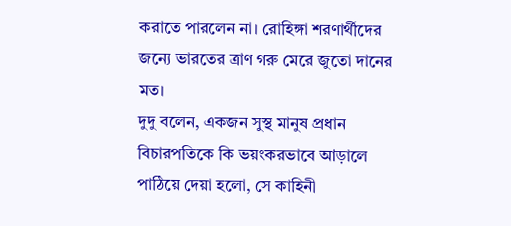করাতে পারলেন না। রোহিঙ্গা শরণার্থীদের জন্যে ভারতের ত্রাণ গরু মেরে জুতো দানের মত।
দুদু বলেন, একজন সুস্থ মানুষ প্রধান বিচারপতিকে কি ভয়ংকরভাবে আড়ালে পাঠিয়ে দেয়া হলো, সে কাহিনী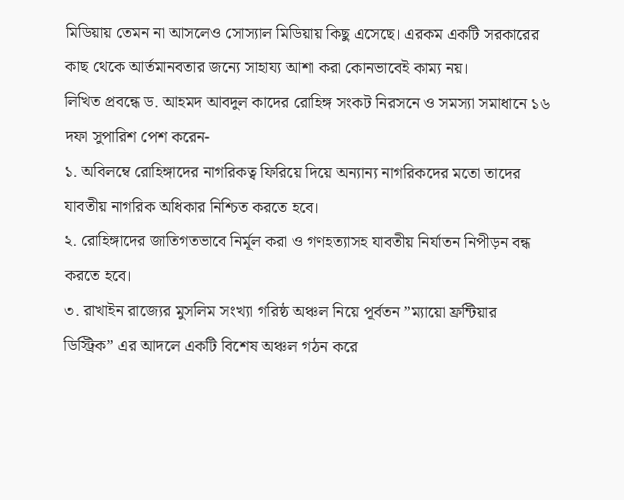মিডিয়ায় তেমন না আসলেও সোস্যাল মিডিয়ায় কিছু এসেছে। এরকম একটি সরকারের কাছ থেকে আর্তমানবতার জন্যে সাহায্য আশা করা কোনভাবেই কাম্য নয়।
লিখিত প্রবন্ধে ড. আহমদ আবদুল কাদের রোহিঙ্গ সংকট নিরসনে ও সমস্যা সমাধানে ১৬ দফা সুপারিশ পেশ করেন-
১. অবিলম্বে রোহিঙ্গাদের নাগরিকত্ব ফিরিয়ে দিয়ে অন্যান্য নাগরিকদের মতো তাদের যাবতীয় নাগরিক অধিকার নিশ্চিত করতে হবে।
২. রোহিঙ্গাদের জাতিগতভাবে নির্মূল করা ও গণহত্যাসহ যাবতীয় নির্যাতন নিপীড়ন বন্ধ করতে হবে।
৩. রাখাইন রাজ্যের মুসলিম সংখ্যা গরিষ্ঠ অঞ্চল নিয়ে পূর্বতন ”ম্যায়ো ফ্রন্টিয়ার ডিস্ট্রিক” এর আদলে একটি বিশেষ অঞ্চল গঠন করে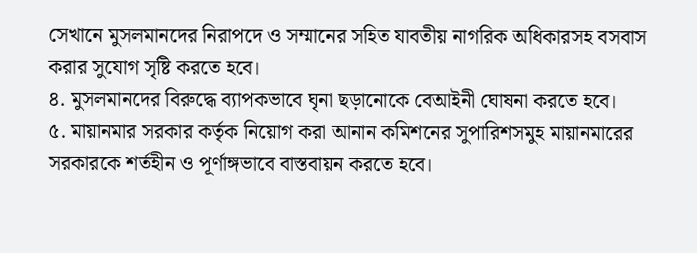সেখানে মুসলমানদের নিরাপদে ও সম্মানের সহিত যাবতীয় নাগরিক অধিকারসহ বসবাস করার সুযোগ সৃষ্টি করতে হবে।
৪. মুসলমানদের বিরুদ্ধে ব্যাপকভাবে ঘৃনা ছড়ানোকে বেআইনী ঘোষনা করতে হবে।
৫. মায়ানমার সরকার কর্তৃক নিয়োগ করা আনান কমিশনের সুপারিশসমুহ মায়ানমারের সরকারকে শর্তহীন ও পূর্ণাঙ্গভাবে বাস্তবায়ন করতে হবে।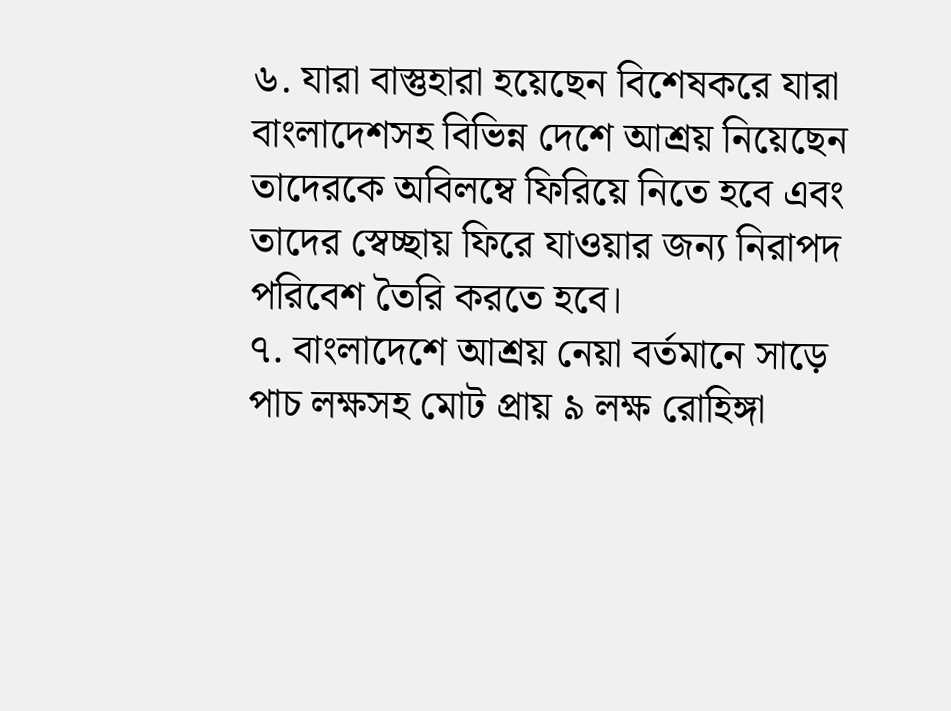৬. যারা বাস্তুহারা হয়েছেন বিশেষকরে যারা বাংলাদেশসহ বিভিন্ন দেশে আশ্রয় নিয়েছেন তাদেরকে অবিলম্বে ফিরিয়ে নিতে হবে এবং তাদের স্বেচ্ছায় ফিরে যাওয়ার জন্য নিরাপদ পরিবেশ তৈরি করতে হবে।
৭. বাংলাদেশে আশ্রয় নেয়া বর্তমানে সাড়ে পাচ লক্ষসহ মোট প্রায় ৯ লক্ষ রোহিঙ্গা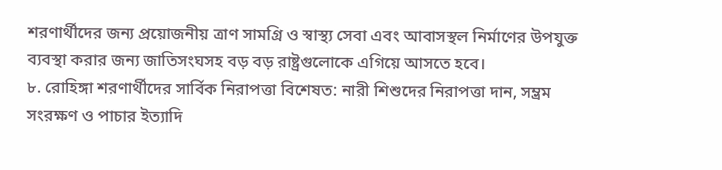শরণার্থীদের জন্য প্রয়োজনীয় ত্রাণ সামগ্রি ও স্বাস্থ্য সেবা এবং আবাসস্থল নির্মাণের উপযুক্ত ব্যবস্থা করার জন্য জাতিসংঘসহ বড় বড় রাষ্ট্রগুলোকে এগিয়ে আসতে হবে।
৮. রোহিঙ্গা শরণার্থীদের সার্বিক নিরাপত্তা বিশেষত: নারী শিশুদের নিরাপত্তা দান, সম্ভ্রম সংরক্ষণ ও পাচার ইত্যাদি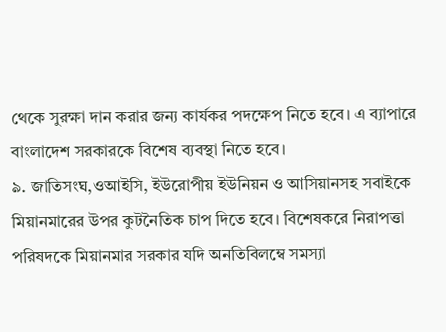থেকে সুরক্ষা দান করার জন্য কার্যকর পদক্ষেপ নিতে হবে। এ ব্যাপারে বাংলাদেশ সরকারকে বিশেষ ব্যবস্থা নিতে হবে।
৯. জাতিসংঘ,ওআইসি, ইউরোপীয় ইউনিয়ন ও আসিয়ানসহ সবাইকে মিয়ানমারের উপর কুটনৈতিক চাপ দিতে হবে। বিশেষকরে নিরাপত্তা পরিষদকে মিয়ানমার সরকার যদি অনতিবিলম্বে সমস্যা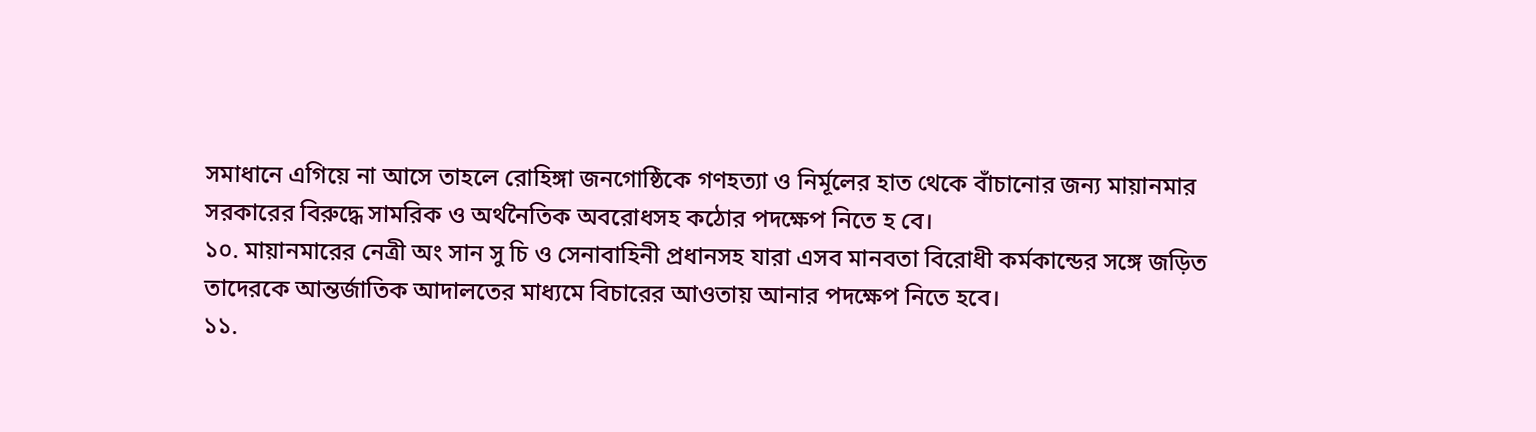সমাধানে এগিয়ে না আসে তাহলে রোহিঙ্গা জনগোষ্ঠিকে গণহত্যা ও নির্মূলের হাত থেকে বাঁচানোর জন্য মায়ানমার সরকারের বিরুদ্ধে সামরিক ও অর্থনৈতিক অবরোধসহ কঠোর পদক্ষেপ নিতে হ বে।
১০. মায়ানমারের নেত্রী অং সান সু চি ও সেনাবাহিনী প্রধানসহ যারা এসব মানবতা বিরোধী কর্মকান্ডের সঙ্গে জড়িত তাদেরকে আন্তর্জাতিক আদালতের মাধ্যমে বিচারের আওতায় আনার পদক্ষেপ নিতে হবে।
১১.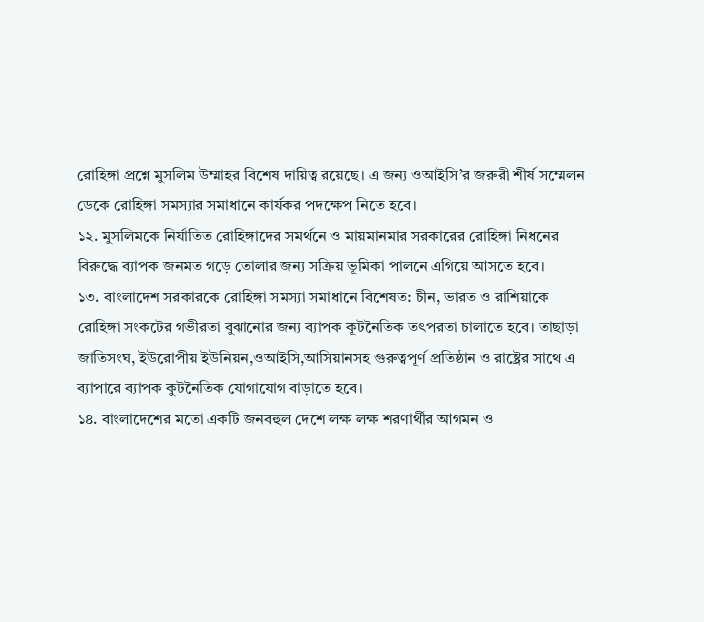রোহিঙ্গা প্রশ্নে মুসলিম উম্মাহর বিশেষ দায়িত্ব রয়েছে। এ জন্য ওআইসি’র জরুরী শীর্ষ সম্মেলন ডেকে রোহিঙ্গা সমস্যার সমাধানে কার্যকর পদক্ষেপ নিতে হবে।
১২. মুসলিমকে নির্যাতিত রোহিঙ্গাদের সমর্থনে ও মায়মানমার সরকারের রোহিঙ্গা নিধনের বিরুদ্ধে ব্যাপক জনমত গড়ে তোলার জন্য সক্রিয় ভূমিকা পালনে এগিয়ে আসতে হবে।
১৩. বাংলাদেশ সরকারকে রোহিঙ্গা সমস্যা সমাধানে বিশেষত: চীন, ভারত ও রাশিয়াকে রোহিঙ্গা সংকটের গভীরতা বুঝানোর জন্য ব্যাপক কূটনৈতিক তৎপরতা চালাতে হবে। তাছাড়া জাতিসংঘ, ইউরোপীয় ইউনিয়ন,ওআইসি,আসিয়ানসহ গুরুত্বপূর্ণ প্রতিষ্ঠান ও রাষ্ট্রের সাথে এ ব্যাপারে ব্যাপক কুটনৈতিক যোগাযোগ বাড়াতে হবে।
১৪. বাংলাদেশের মতো একটি জনবহুল দেশে লক্ষ লক্ষ শরণার্থীর আগমন ও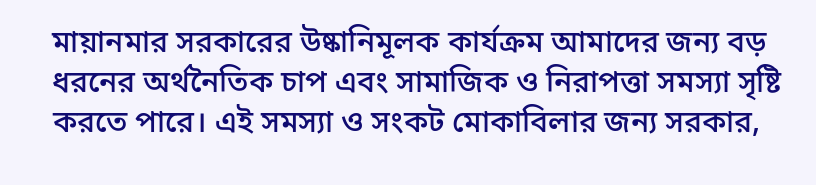মায়ানমার সরকারের উষ্কানিমূলক কার্যক্রম আমাদের জন্য বড় ধরনের অর্থনৈতিক চাপ এবং সামাজিক ও নিরাপত্তা সমস্যা সৃষ্টি করতে পারে। এই সমস্যা ও সংকট মোকাবিলার জন্য সরকার,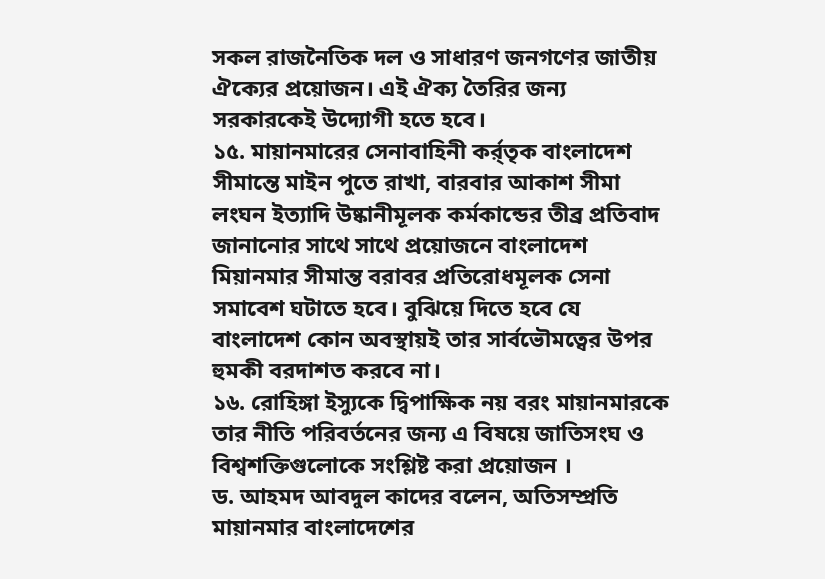সকল রাজনৈতিক দল ও সাধারণ জনগণের জাতীয় ঐক্যের প্রয়োজন। এই ঐক্য তৈরির জন্য সরকারকেই উদ্যোগী হতে হবে।
১৫. মায়ানমারের সেনাবাহিনী কর্র্তৃক বাংলাদেশ সীমান্তে মাইন পুতে রাখা, বারবার আকাশ সীমা লংঘন ইত্যাদি উষ্কানীমূলক কর্মকান্ডের তীব্র প্রতিবাদ জানানোর সাথে সাথে প্রয়োজনে বাংলাদেশ মিয়ানমার সীমান্ত বরাবর প্রতিরোধমূলক সেনা সমাবেশ ঘটাতে হবে। বুঝিয়ে দিতে হবে যে বাংলাদেশ কোন অবস্থায়ই তার সার্বভৌমত্বের উপর হুমকী বরদাশত করবে না।
১৬. রোহিঙ্গা ইস্যুকে দ্বিপাক্ষিক নয় বরং মায়ানমারকে তার নীতি পরিবর্তনের জন্য এ বিষয়ে জাতিসংঘ ও বিশ্বশক্তিগুলোকে সংশ্লিষ্ট করা প্রয়োজন ।
ড. আহমদ আবদুল কাদের বলেন, অতিসম্প্রতি মায়ানমার বাংলাদেশের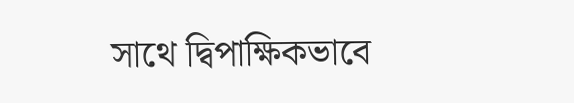সাথে দ্বিপাক্ষিকভাবে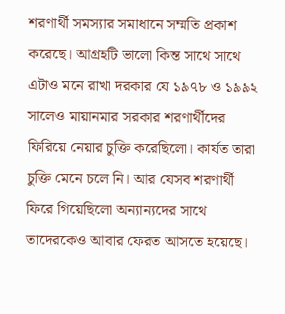শরণার্থী সমস্যার সমাধানে সম্মতি প্রকাশ করেছে। আগ্রহটি ভালো কিন্ত সাথে সাথে এটাও মনে রাখা দরকার যে ১৯৭৮ ও ১৯৯২ সালেও মায়ানমার সরকার শরণার্থীদের ফিরিয়ে নেয়ার চুক্তি করেছিলো। কার্যত তারা চুক্তি মেনে চলে নি। আর যেসব শরণার্থী ফিরে গিয়েছিলো অন্যান্যদের সাথে তাদেরকেও আবার ফেরত আসতে হয়েছে।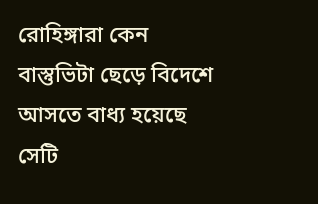রোহিঙ্গারা কেন বাস্তুভিটা ছেড়ে বিদেশে আসতে বাধ্য হয়েছে সেটি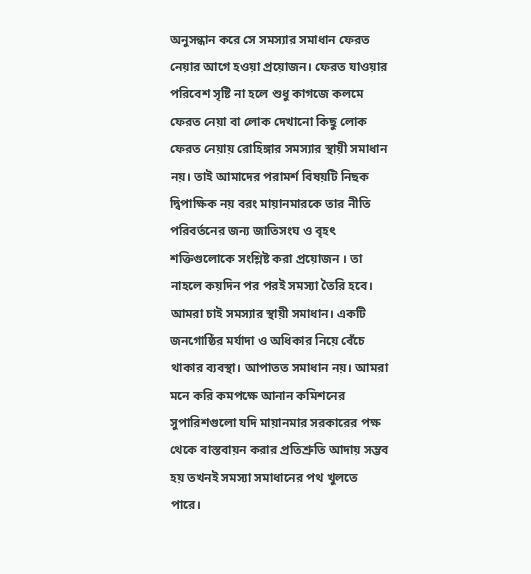অনুসন্ধান করে সে সমস্যার সমাধান ফেরত নেয়ার আগে হওয়া প্রয়োজন। ফেরত যাওয়ার পরিবেশ সৃষ্টি না হলে শুধু কাগজে কলমে ফেরত নেয়া বা লোক দেখানো কিছু লোক ফেরত নেয়ায় রোহিঙ্গার সমস্যার স্থায়ী সমাধান নয়। তাই আমাদের পরামর্শ বিষয়টি নিছক দ্বিপাক্ষিক নয় বরং মায়ানমারকে তার নীতি পরিবর্তনের জন্য জাতিসংঘ ও বৃহৎ শক্তিগুলোকে সংশ্লিষ্ট করা প্রয়োজন । তা নাহলে কয়দিন পর পরই সমস্যা তৈরি হবে। আমরা চাই সমস্যার স্থায়ী সমাধান। একটি জনগোষ্ঠির মর্যাদা ও অধিকার নিয়ে বেঁচে থাকার ব্যবস্থা। আপাতত সমাধান নয়। আমরা মনে করি কমপক্ষে আনান কমিশনের সুপারিশগুলো যদি মায়ানমার সরকারের পক্ষ থেকে বাস্তবায়ন করার প্রতিশ্রুতি আদায় সম্ভব হয় তখনই সমস্যা সমাধানের পথ খুলতে পারে।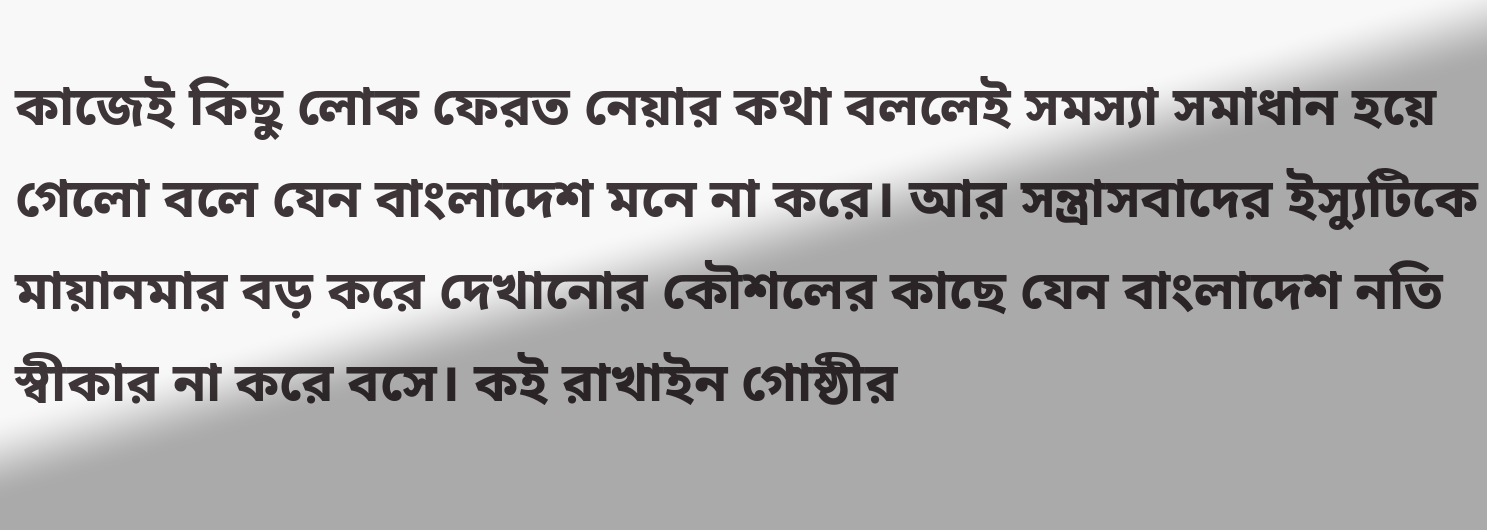কাজেই কিছু লোক ফেরত নেয়ার কথা বললেই সমস্যা সমাধান হয়ে গেলো বলে যেন বাংলাদেশ মনে না করে। আর সন্ত্রাসবাদের ইস্যুটিকে মায়ানমার বড় করে দেখানোর কৌশলের কাছে যেন বাংলাদেশ নতি স্বীকার না করে বসে। কই রাখাইন গোষ্ঠীর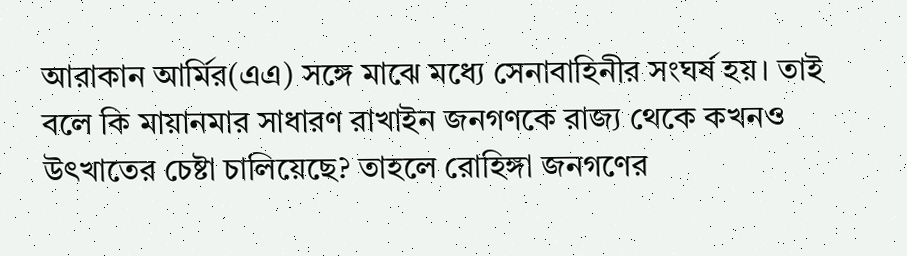আরাকান আর্মির(এএ) সঙ্গে মাঝে মধ্যে সেনাবাহিনীর সংঘর্ষ হয়। তাই বলে কি মায়ানমার সাধারণ রাখাইন জনগণকে রাজ্য থেকে কখনও উৎখাতের চেষ্টা চালিয়েছে? তাহলে রোহিঙ্গা জনগণের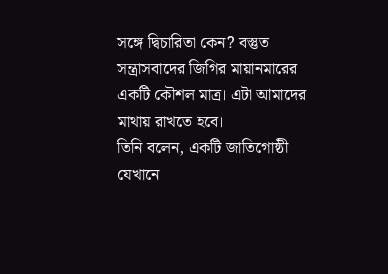সঙ্গে দ্বিচারিতা কেন? বস্তুত সন্ত্রাসবাদের জিগির মায়ানমারের একটি কৌশল মাত্র। এটা আমাদের মাথায় রাখতে হবে।
তিনি বলেন, একটি জাতিগোষ্ঠী যেখানে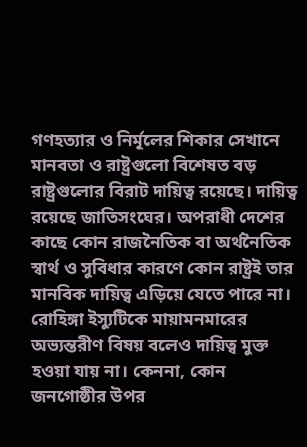গণহত্যার ও নির্মূলের শিকার সেখানে মানবতা ও রাষ্ট্রগুলো বিশেষত বড় রাষ্ট্রগুলোর বিরাট দায়িত্ব রয়েছে। দায়িত্ব রয়েছে জাতিসংঘের। অপরাধী দেশের কাছে কোন রাজনৈতিক বা অর্থনৈতিক স্বার্থ ও সুবিধার কারণে কোন রাষ্ট্রই তার মানবিক দায়িত্ব এড়িয়ে যেতে পারে না। রোহিঙ্গা ইস্যুটিকে মায়ামনমারের অভ্যন্তরীণ বিষয় বলেও দায়িত্ব মুক্ত হওয়া যায় না। কেননা, কোন জনগোষ্ঠীর উপর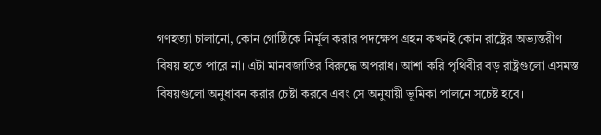গণহত্যা চালানো, কোন গোষ্ঠিকে নির্মূল করার পদক্ষেপ গ্রহন কখনই কোন রাষ্ট্রের অভ্যন্তরীণ বিষয় হতে পারে না। এটা মানবজাতির বিরুদ্ধে অপরাধ। আশা করি পৃথিবীর বড় রাষ্ট্রগুলো এসমস্ত বিষয়গুলো অনুধাবন করার চেষ্টা করবে এবং সে অনুযায়ী ভূমিকা পালনে সচেষ্ট হবে।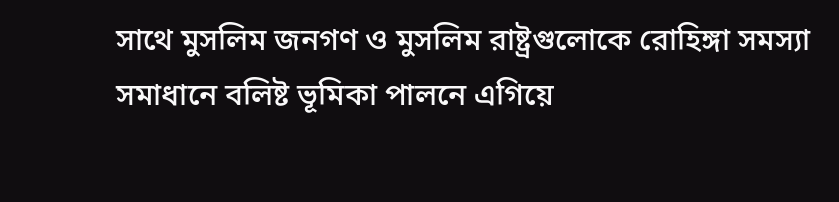সাথে মুসলিম জনগণ ও মুসলিম রাষ্ট্রগুলোকে রোহিঙ্গা সমস্যা সমাধানে বলিষ্ট ভূমিকা পালনে এগিয়ে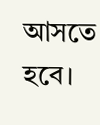আসতে হবে।